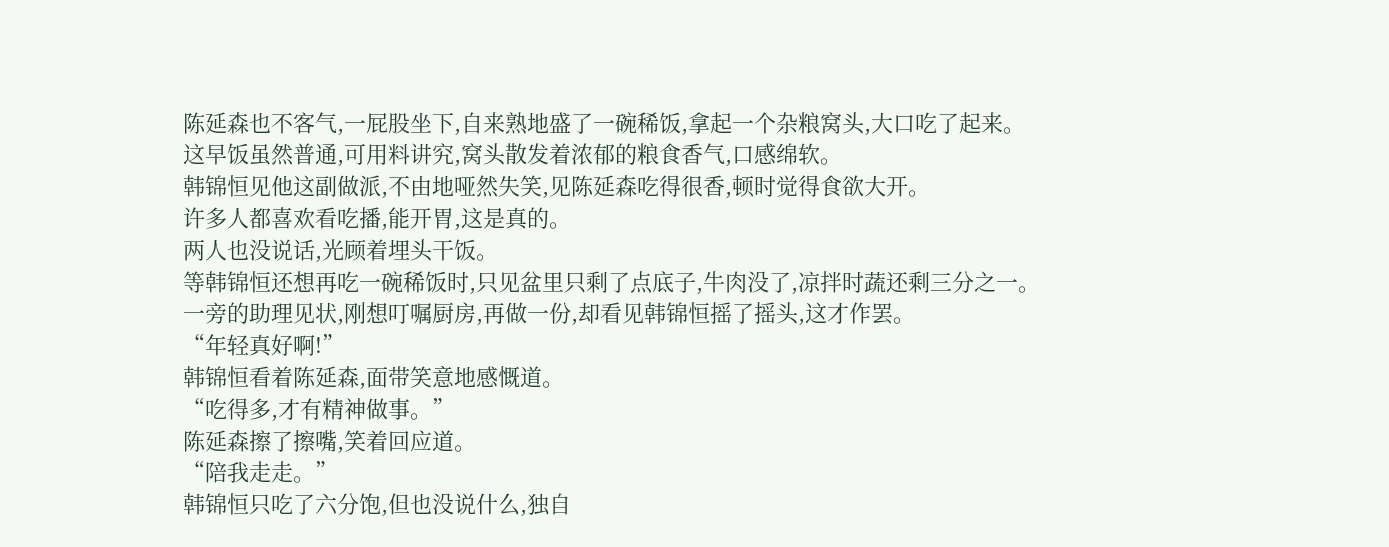陈延森也不客气,一屁股坐下,自来熟地盛了一碗稀饭,拿起一个杂粮窝头,大口吃了起来。
这早饭虽然普通,可用料讲究,窝头散发着浓郁的粮食香气,口感绵软。
韩锦恒见他这副做派,不由地哑然失笑,见陈延森吃得很香,顿时觉得食欲大开。
许多人都喜欢看吃播,能开胃,这是真的。
两人也没说话,光顾着埋头干饭。
等韩锦恒还想再吃一碗稀饭时,只见盆里只剩了点底子,牛肉没了,凉拌时蔬还剩三分之一。
一旁的助理见状,刚想叮嘱厨房,再做一份,却看见韩锦恒摇了摇头,这才作罢。
“年轻真好啊!”
韩锦恒看着陈延森,面带笑意地感慨道。
“吃得多,才有精神做事。”
陈延森擦了擦嘴,笑着回应道。
“陪我走走。”
韩锦恒只吃了六分饱,但也没说什么,独自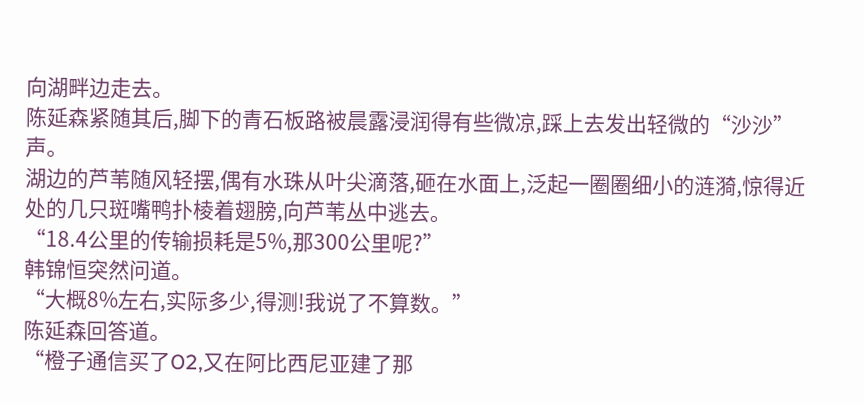向湖畔边走去。
陈延森紧随其后,脚下的青石板路被晨露浸润得有些微凉,踩上去发出轻微的“沙沙”声。
湖边的芦苇随风轻摆,偶有水珠从叶尖滴落,砸在水面上,泛起一圈圈细小的涟漪,惊得近处的几只斑嘴鸭扑棱着翅膀,向芦苇丛中逃去。
“18.4公里的传输损耗是5%,那300公里呢?”
韩锦恒突然问道。
“大概8%左右,实际多少,得测!我说了不算数。”
陈延森回答道。
“橙子通信买了O2,又在阿比西尼亚建了那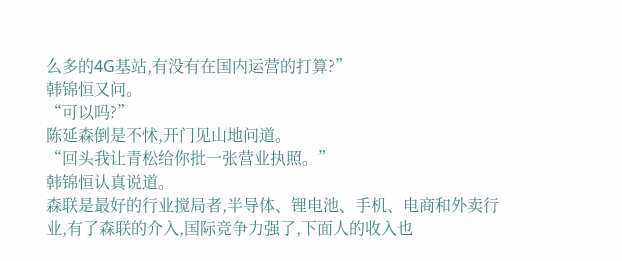么多的4G基站,有没有在国内运营的打算?”
韩锦恒又问。
“可以吗?”
陈延森倒是不怵,开门见山地问道。
“回头我让青松给你批一张营业执照。”
韩锦恒认真说道。
森联是最好的行业搅局者,半导体、锂电池、手机、电商和外卖行业,有了森联的介入,国际竞争力强了,下面人的收入也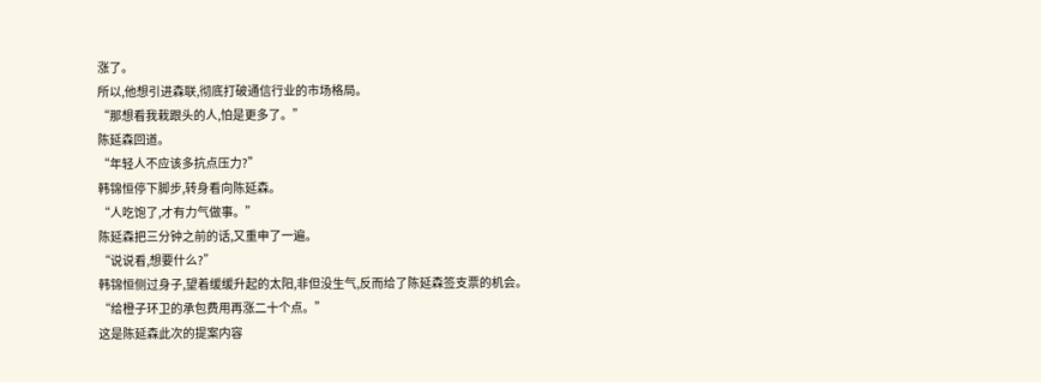涨了。
所以,他想引进森联,彻底打破通信行业的市场格局。
“那想看我栽跟头的人,怕是更多了。”
陈延森回道。
“年轻人不应该多抗点压力?”
韩锦恒停下脚步,转身看向陈延森。
“人吃饱了,才有力气做事。”
陈延森把三分钟之前的话,又重申了一遍。
“说说看,想要什么?”
韩锦恒侧过身子,望着缓缓升起的太阳,非但没生气,反而给了陈延森签支票的机会。
“给橙子环卫的承包费用再涨二十个点。”
这是陈延森此次的提案内容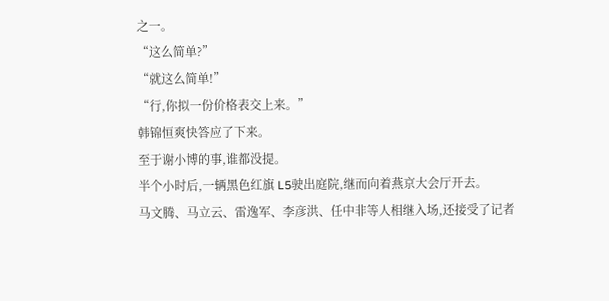之一。
“这么简单?”
“就这么简单!”
“行,你拟一份价格表交上来。”
韩锦恒爽快答应了下来。
至于谢小博的事,谁都没提。
半个小时后,一辆黑色红旗 L5驶出庭院,继而向着燕京大会厅开去。
马文腾、马立云、雷逸军、李彦洪、任中非等人相继入场,还接受了记者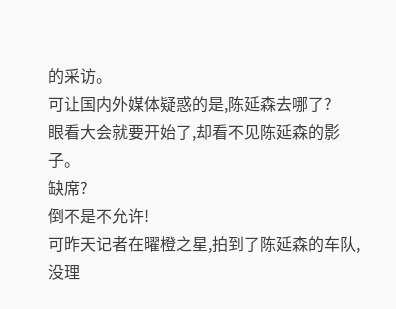的采访。
可让国内外媒体疑惑的是,陈延森去哪了?
眼看大会就要开始了,却看不见陈延森的影子。
缺席?
倒不是不允许!
可昨天记者在曜橙之星,拍到了陈延森的车队,没理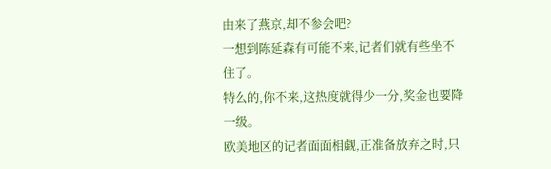由来了燕京,却不参会吧?
一想到陈延森有可能不来,记者们就有些坐不住了。
特么的,你不来,这热度就得少一分,奖金也要降一级。
欧美地区的记者面面相觑,正准备放弃之时,只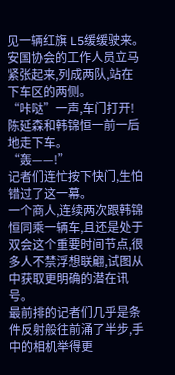见一辆红旗 L5缓缓驶来。
安国协会的工作人员立马紧张起来,列成两队,站在下车区的两侧。
“咔哒”一声,车门打开!
陈延森和韩锦恒一前一后地走下车。
“轰——!”
记者们连忙按下快门,生怕错过了这一幕。
一个商人,连续两次跟韩锦恒同乘一辆车,且还是处于双会这个重要时间节点,很多人不禁浮想联翩,试图从中获取更明确的潜在讯号。
最前排的记者们几乎是条件反射般往前涌了半步,手中的相机举得更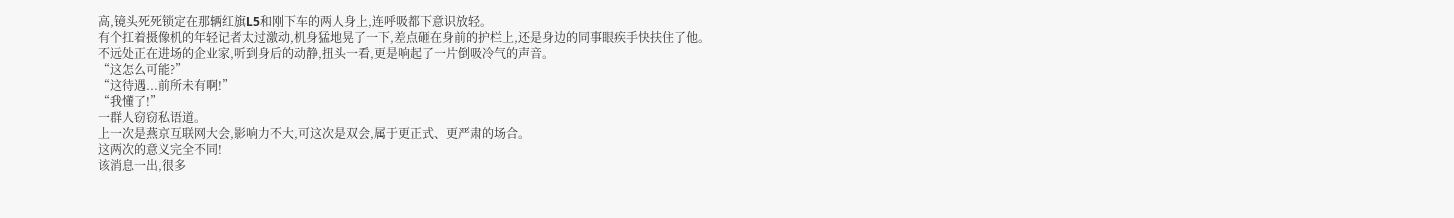高,镜头死死锁定在那辆红旗L5和刚下车的两人身上,连呼吸都下意识放轻。
有个扛着摄像机的年轻记者太过激动,机身猛地晃了一下,差点砸在身前的护栏上,还是身边的同事眼疾手快扶住了他。
不远处正在进场的企业家,听到身后的动静,扭头一看,更是响起了一片倒吸冷气的声音。
“这怎么可能?”
“这待遇...前所未有啊!”
“我懂了!”
一群人窃窃私语道。
上一次是燕京互联网大会,影响力不大,可这次是双会,属于更正式、更严肃的场合。
这两次的意义完全不同!
该消息一出,很多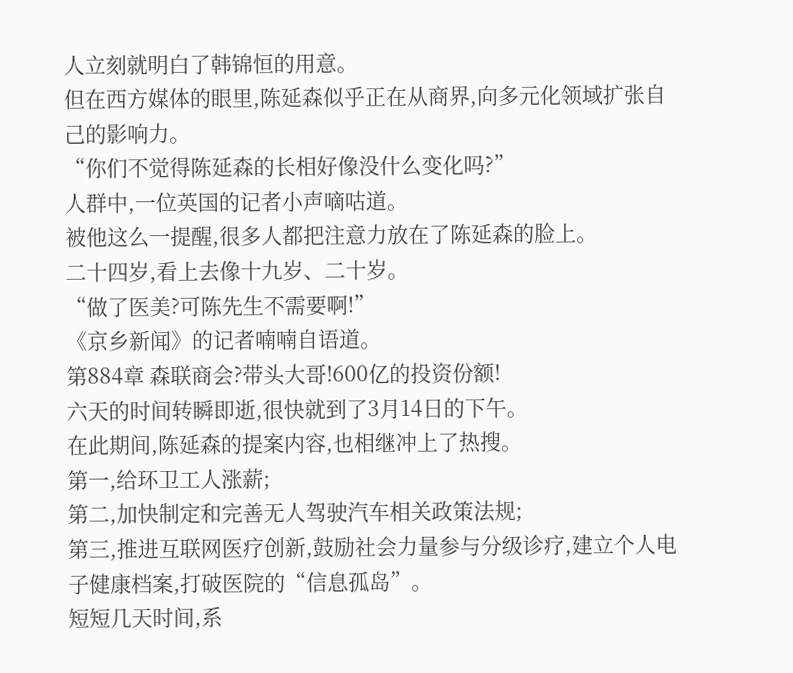人立刻就明白了韩锦恒的用意。
但在西方媒体的眼里,陈延森似乎正在从商界,向多元化领域扩张自己的影响力。
“你们不觉得陈延森的长相好像没什么变化吗?”
人群中,一位英国的记者小声嘀咕道。
被他这么一提醒,很多人都把注意力放在了陈延森的脸上。
二十四岁,看上去像十九岁、二十岁。
“做了医美?可陈先生不需要啊!”
《京乡新闻》的记者喃喃自语道。
第884章 森联商会?带头大哥!600亿的投资份额!
六天的时间转瞬即逝,很快就到了3月14日的下午。
在此期间,陈延森的提案内容,也相继冲上了热搜。
第一,给环卫工人涨薪;
第二,加快制定和完善无人驾驶汽车相关政策法规;
第三,推进互联网医疗创新,鼓励社会力量参与分级诊疗,建立个人电子健康档案,打破医院的“信息孤岛”。
短短几天时间,系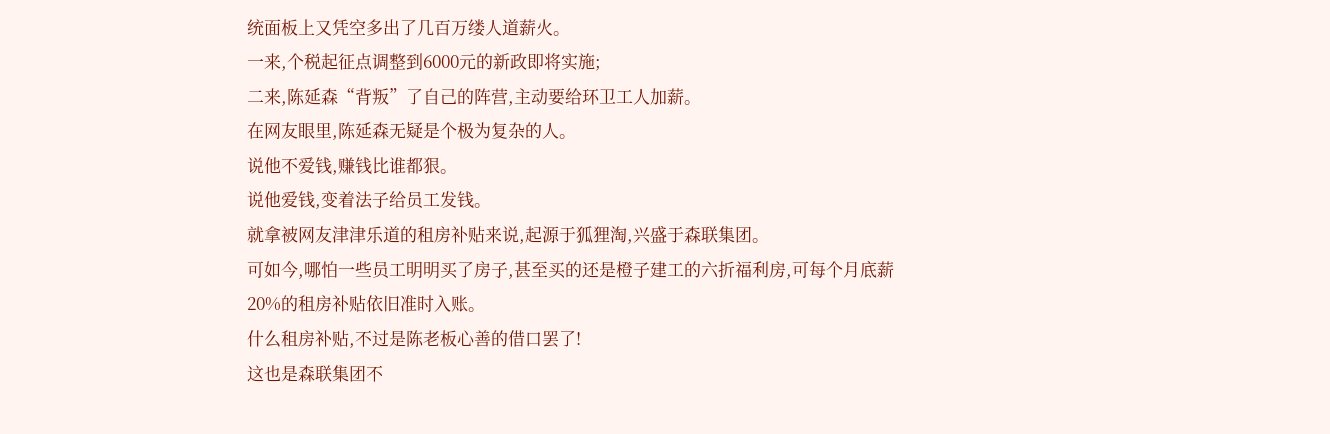统面板上又凭空多出了几百万缕人道薪火。
一来,个税起征点调整到6000元的新政即将实施;
二来,陈延森“背叛”了自己的阵营,主动要给环卫工人加薪。
在网友眼里,陈延森无疑是个极为复杂的人。
说他不爱钱,赚钱比谁都狠。
说他爱钱,变着法子给员工发钱。
就拿被网友津津乐道的租房补贴来说,起源于狐狸淘,兴盛于森联集团。
可如今,哪怕一些员工明明买了房子,甚至买的还是橙子建工的六折福利房,可每个月底薪20%的租房补贴依旧准时入账。
什么租房补贴,不过是陈老板心善的借口罢了!
这也是森联集团不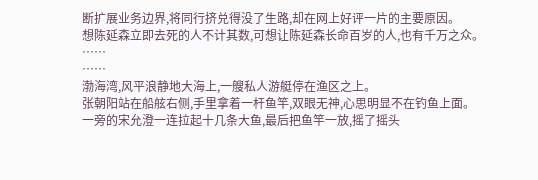断扩展业务边界,将同行挤兑得没了生路,却在网上好评一片的主要原因。
想陈延森立即去死的人不计其数,可想让陈延森长命百岁的人,也有千万之众。
……
……
渤海湾,风平浪静地大海上,一艘私人游艇停在渔区之上。
张朝阳站在船舷右侧,手里拿着一杆鱼竿,双眼无神,心思明显不在钓鱼上面。
一旁的宋允澄一连拉起十几条大鱼,最后把鱼竿一放,摇了摇头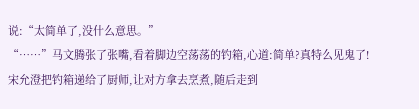说:“太简单了,没什么意思。”
“……”马文腾张了张嘴,看着脚边空荡荡的钓箱,心道:简单?真特么见鬼了!
宋允澄把钓箱递给了厨师,让对方拿去烹煮,随后走到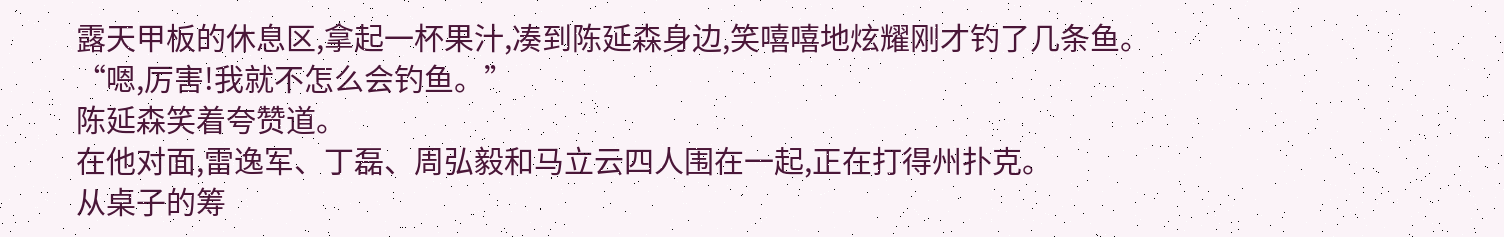露天甲板的休息区,拿起一杯果汁,凑到陈延森身边,笑嘻嘻地炫耀刚才钓了几条鱼。
“嗯,厉害!我就不怎么会钓鱼。”
陈延森笑着夸赞道。
在他对面,雷逸军、丁磊、周弘毅和马立云四人围在一起,正在打得州扑克。
从桌子的筹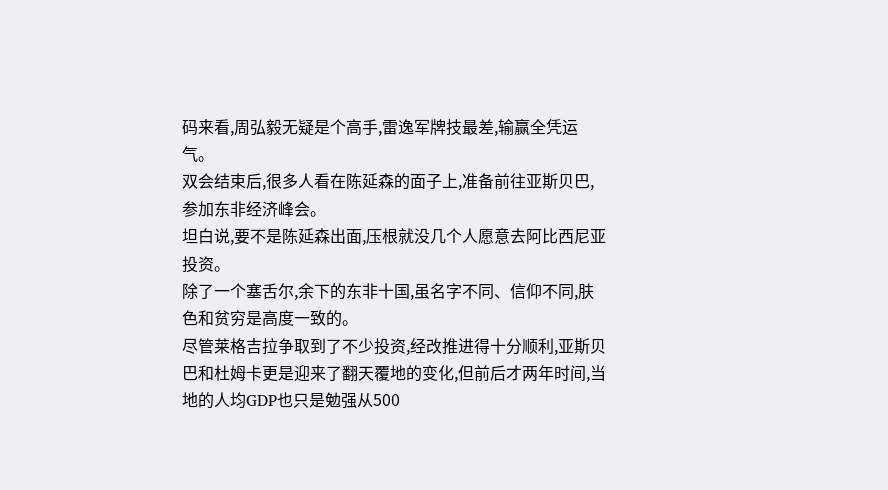码来看,周弘毅无疑是个高手,雷逸军牌技最差,输赢全凭运气。
双会结束后,很多人看在陈延森的面子上,准备前往亚斯贝巴,参加东非经济峰会。
坦白说,要不是陈延森出面,压根就没几个人愿意去阿比西尼亚投资。
除了一个塞舌尔,余下的东非十国,虽名字不同、信仰不同,肤色和贫穷是高度一致的。
尽管莱格吉拉争取到了不少投资,经改推进得十分顺利,亚斯贝巴和杜姆卡更是迎来了翻天覆地的变化,但前后才两年时间,当地的人均GDP也只是勉强从500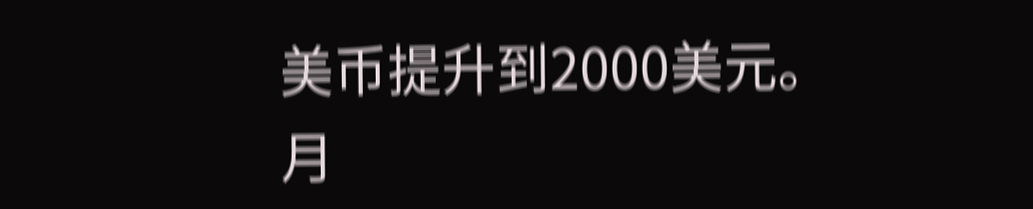美币提升到2000美元。
月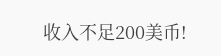收入不足200美币!